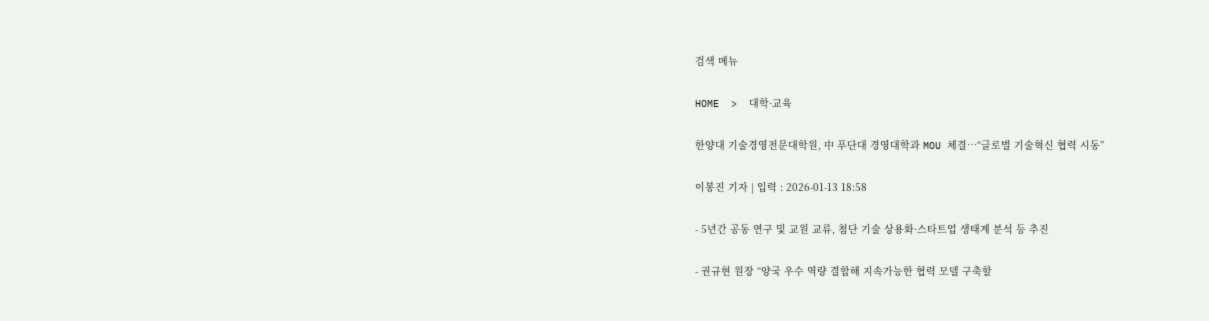검색 메뉴

HOME  >  대학·교육

한양대 기술경영전문대학원, 中 푸단대 경영대학과 MOU 체결…“글로벌 기술혁신 협력 시동”

이봉진 기자 | 입력 : 2026-01-13 18:58

- 5년간 공동 연구 및 교원 교류, 첨단 기술 상용화·스타트업 생태계 분석 등 추진

- 권규현 원장 “양국 우수 역량 결합해 지속가능한 협력 모델 구축할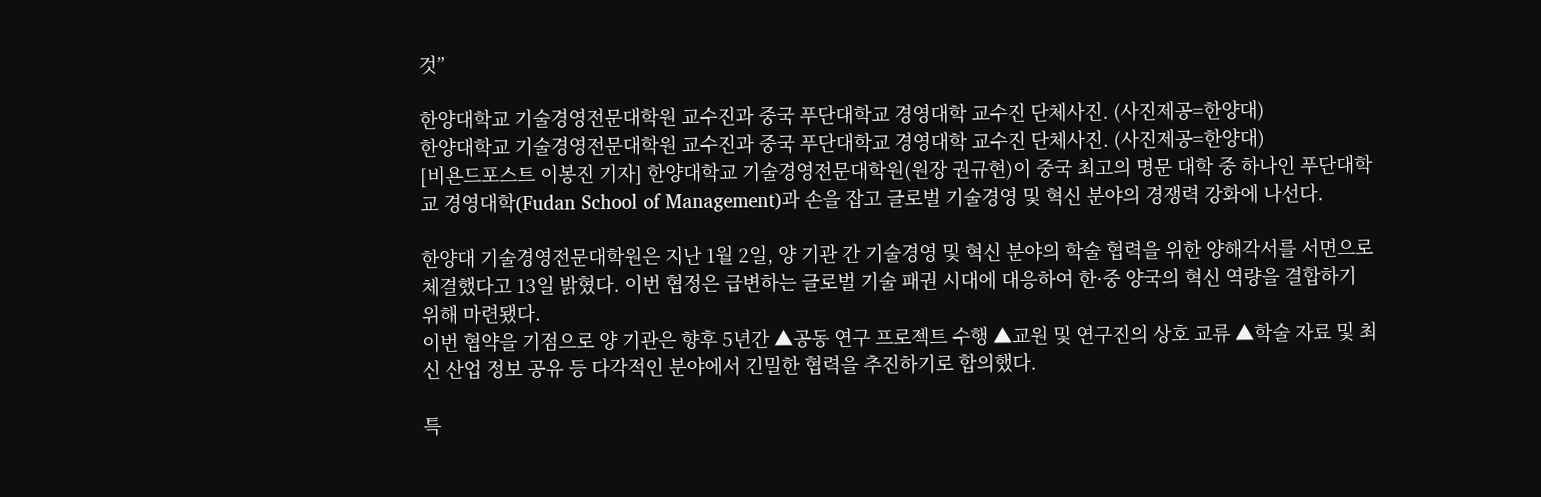것”

한양대학교 기술경영전문대학원 교수진과 중국 푸단대학교 경영대학 교수진 단체사진. (사진제공=한양대)
한양대학교 기술경영전문대학원 교수진과 중국 푸단대학교 경영대학 교수진 단체사진. (사진제공=한양대)
[비욘드포스트 이봉진 기자] 한양대학교 기술경영전문대학원(원장 권규현)이 중국 최고의 명문 대학 중 하나인 푸단대학교 경영대학(Fudan School of Management)과 손을 잡고 글로벌 기술경영 및 혁신 분야의 경쟁력 강화에 나선다.

한양대 기술경영전문대학원은 지난 1월 2일, 양 기관 간 기술경영 및 혁신 분야의 학술 협력을 위한 양해각서를 서면으로 체결했다고 13일 밝혔다. 이번 협정은 급변하는 글로벌 기술 패권 시대에 대응하여 한·중 양국의 혁신 역량을 결합하기 위해 마련됐다.
이번 협약을 기점으로 양 기관은 향후 5년간 ▲공동 연구 프로젝트 수행 ▲교원 및 연구진의 상호 교류 ▲학술 자료 및 최신 산업 정보 공유 등 다각적인 분야에서 긴밀한 협력을 추진하기로 합의했다.

특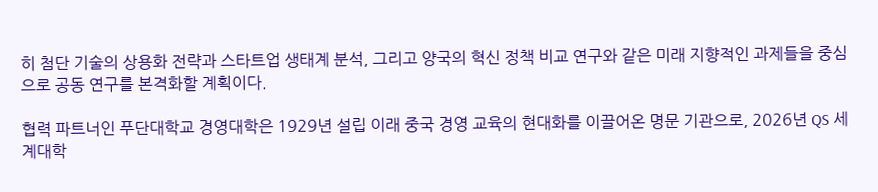히 첨단 기술의 상용화 전략과 스타트업 생태계 분석, 그리고 양국의 혁신 정책 비교 연구와 같은 미래 지향적인 과제들을 중심으로 공동 연구를 본격화할 계획이다.

협력 파트너인 푸단대학교 경영대학은 1929년 설립 이래 중국 경영 교육의 현대화를 이끌어온 명문 기관으로, 2026년 QS 세계대학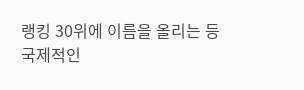랭킹 30위에 이름을 올리는 등 국제적인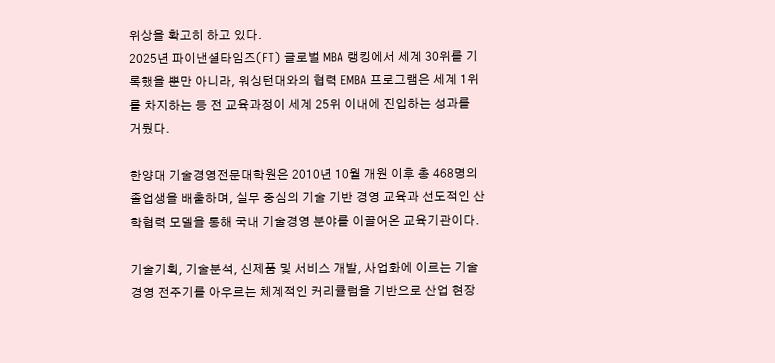위상을 확고히 하고 있다.
2025년 파이낸셜타임즈(FT) 글로벌 MBA 랭킹에서 세계 30위를 기록했을 뿐만 아니라, 워싱턴대와의 협력 EMBA 프로그램은 세계 1위를 차지하는 등 전 교육과정이 세계 25위 이내에 진입하는 성과를 거뒀다.

한양대 기술경영전문대학원은 2010년 10월 개원 이후 총 468명의 졸업생을 배출하며, 실무 중심의 기술 기반 경영 교육과 선도적인 산학협력 모델을 통해 국내 기술경영 분야를 이끌어온 교육기관이다.

기술기획, 기술분석, 신제품 및 서비스 개발, 사업화에 이르는 기술경영 전주기를 아우르는 체계적인 커리큘럼을 기반으로 산업 현장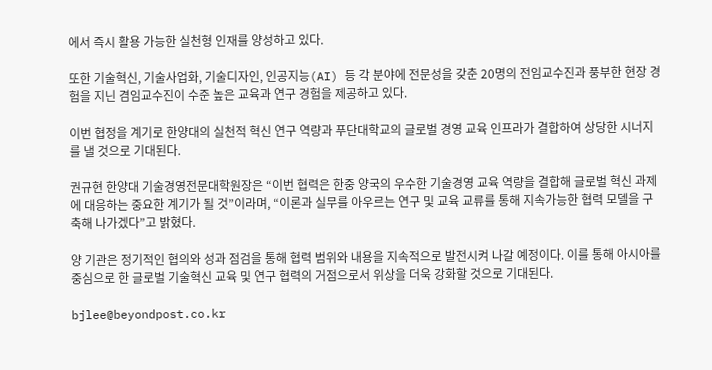에서 즉시 활용 가능한 실천형 인재를 양성하고 있다.

또한 기술혁신, 기술사업화, 기술디자인, 인공지능(AI) 등 각 분야에 전문성을 갖춘 20명의 전임교수진과 풍부한 현장 경험을 지닌 겸임교수진이 수준 높은 교육과 연구 경험을 제공하고 있다.

이번 협정을 계기로 한양대의 실천적 혁신 연구 역량과 푸단대학교의 글로벌 경영 교육 인프라가 결합하여 상당한 시너지를 낼 것으로 기대된다.

권규현 한양대 기술경영전문대학원장은 “이번 협력은 한중 양국의 우수한 기술경영 교육 역량을 결합해 글로벌 혁신 과제에 대응하는 중요한 계기가 될 것”이라며, “이론과 실무를 아우르는 연구 및 교육 교류를 통해 지속가능한 협력 모델을 구축해 나가겠다”고 밝혔다.

양 기관은 정기적인 협의와 성과 점검을 통해 협력 범위와 내용을 지속적으로 발전시켜 나갈 예정이다. 이를 통해 아시아를 중심으로 한 글로벌 기술혁신 교육 및 연구 협력의 거점으로서 위상을 더욱 강화할 것으로 기대된다.

bjlee@beyondpost.co.kr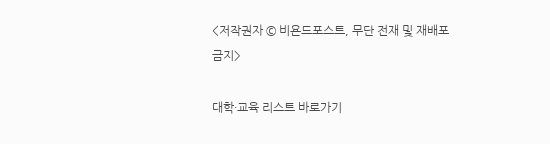<저작권자 © 비욘드포스트, 무단 전재 및 재배포 금지>

대학·교육 리스트 바로가기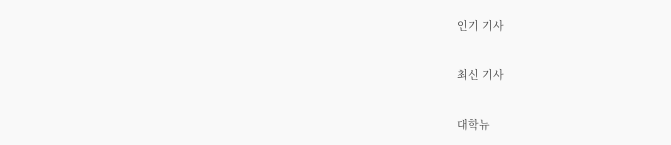인기 기사

최신 기사

대학뉴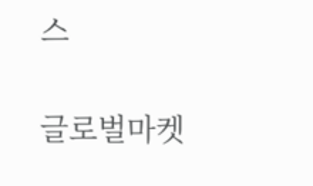스

글로벌마켓